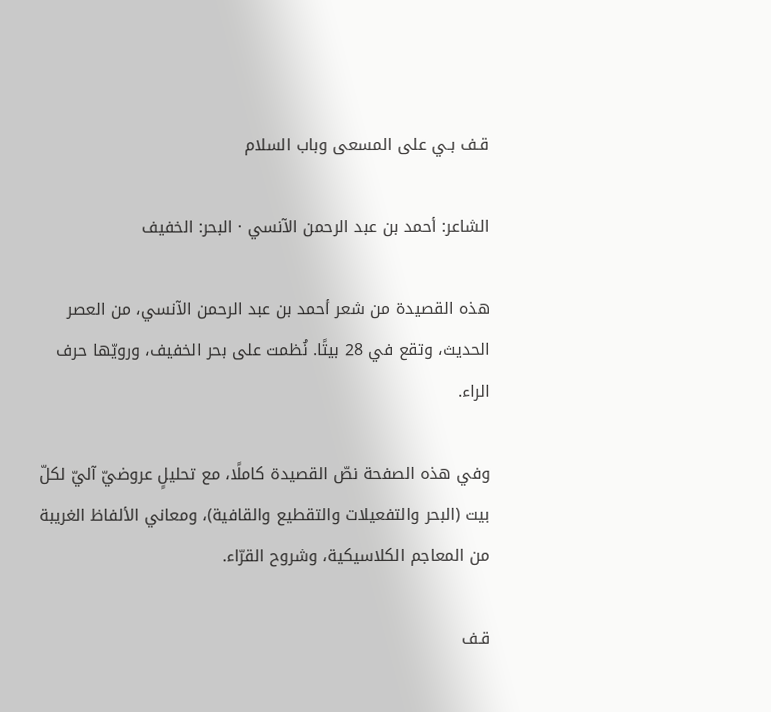قـف بـي على المسعى وباب السلام

الشاعر: أحمد بن عبد الرحمن الآنسي · البحر: الخفيف

هذه القصيدة من شعر أحمد بن عبد الرحمن الآنسي، من العصر الحديث، وتقع في 28 بيتًا. نُظمت على بحر الخفيف، ورويّها حرف الراء.

وفي هذه الصفحة نصّ القصيدة كاملًا، مع تحليلٍ عروضيّ آليّ لكلّ بيت (البحر والتفعيلات والتقطيع والقافية)، ومعاني الألفاظ الغريبة من المعاجم الكلاسيكية، وشروح القرّاء.

قـف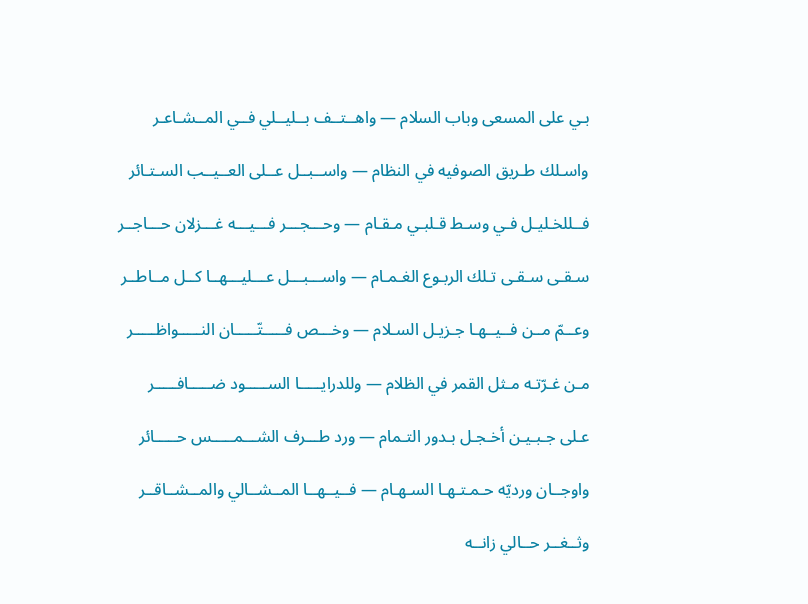بـي على المسعى وباب السلام — واهــتــف بــليــلي فــي المــشـاعـر

واسـلك طـريق الصوفيه في النظام — واســبــل عــلى العــيــب السـتـائر

فــللخـليـل فـي وسـط قـلبـي مـقـام — وحـــجـــر فـــيـــه غـــزلان حـــاجــر

سـقـى سـقـى تـلك الربـوع الغـمـام — واســـبـــل عـــليـــهــا كــل مــاطــر

وعــمّ مــن فــيــهـا جـزيـل السـلام — وخـــص فـــــتّـــــان النـــــواظـــــر

مـن غـرّتـه مـثل القمر في الظلام — وللدرايـــــا الســـــود ضـــــافـــــر

عـلى جـبـيـن أخـجـل بـدور التـمام — ورد طـــرف الشـــمـــــس حـــــائر

واوجــان ورديّه حـمـتـهـا السـهـام — فــيــهــا المــشــالي والمــشــاقــر

وثــغــر حــالي زانــه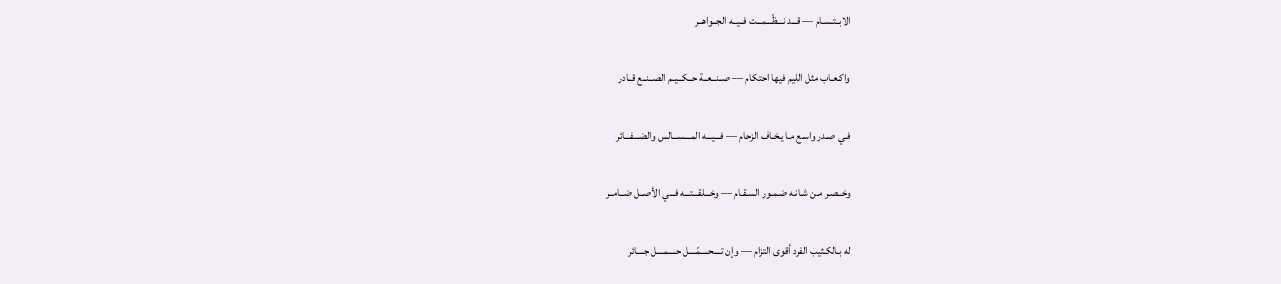الابــتـسـام — قـــد نـــظّـــمـــت فــيــه الجــواهــر

واكـعـاب مثل الليم فيها احتكام — صــنــعــة حــكــيــم الصــنــع قــادر

فـي صـدر واسـع مـا يـخـاف الزحام — فـــيـــه المـــســـالس والضـــفـــائر

وخــصـر مـن شـانـه ضـمـور السـقـام — وخـــلقـــتـــه فـــي الأصــل ضــامــر

له بـالكـثيب الفرد أقوى التزام — وإن تــــحــــمّــــل حــــمــــل جــــائر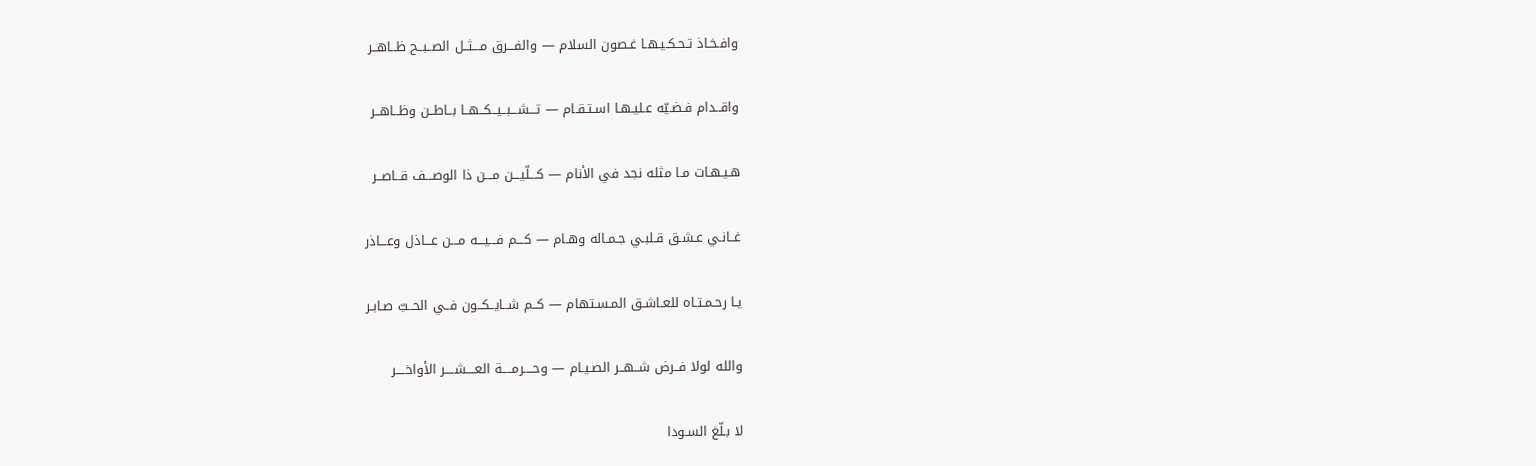وافـخـاذ تـحـكـيـهـا غـصون السلام — والفـــرق مـــثــل الصــبــح ظــاهــر

واقــدام فـضـيّه عـليـهـا اسـتـقـام — تـــشـــبــيــكــهــا بــاطــن وظــاهــر

هـيـهـات مـا مثله نجد في الأنام — كـــلّيـــن مـــن ذا الوصـــف قــاصــر

غــانـي عـشـق قـلبـي جـمـاله وهـام — كـــم فـــيـــه مـــن عـــاذل وعـــاذر

يـا رحـمـتـاه للعـاشـق المـسـتهام — كــم شــايــكــون فــي الحــبّ صـابـر

والله لولا فــرض شــهــر الصـيـام — وحــــرمــــة العــــشــــر الأواخــــر

لا بـلّغ السـودا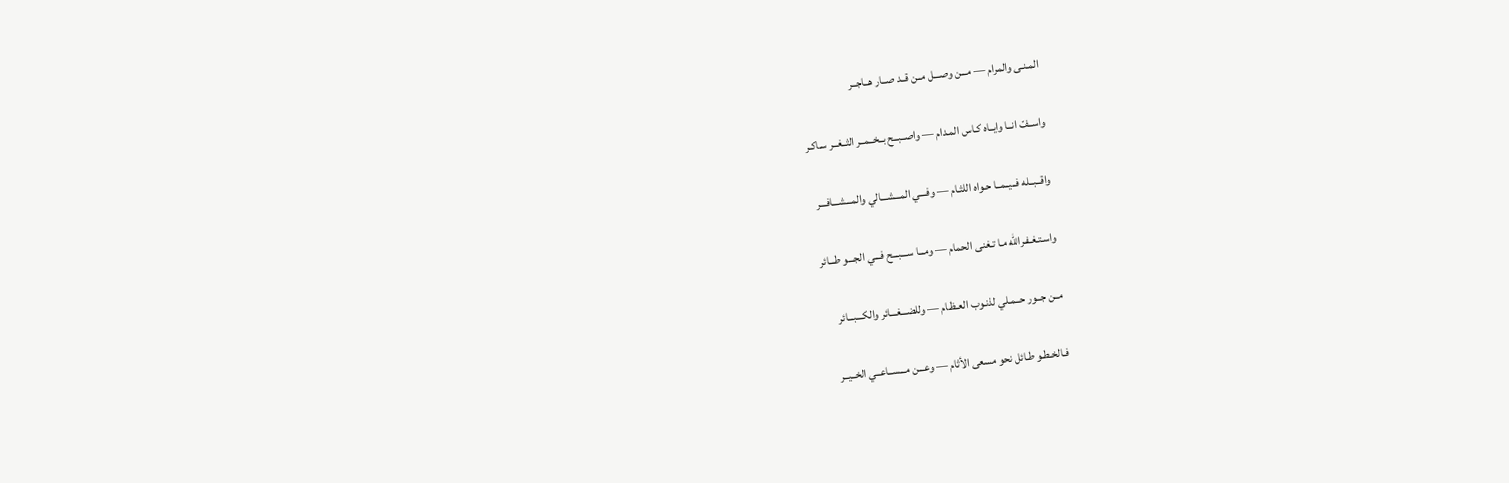المـنـى والمرام — مـــن وصـــل مــن قــد صــار هــاجــر

واســفّ انــا وايــاه كـاس المـدام — واصــبــح بــخــمــر الثــغــر سـاكـر

واقــبــله فــيــمــا حـواه اللثـام — وفـــي المـــشـــالي والمـــشـــافـــر

واسـتـغـفـرالله مـا تـغنى الحمام — ومـــا ســـبـــح فـــي الجـــو طـــائر

مــن جــور حــمـلي لذنـوب العـظـام — وللضـــغـــائر والكـــبـــائر

فـالخـطـو طـائل نحو مسعى الأثام — وعـــن مـــســاعــي الخــيــر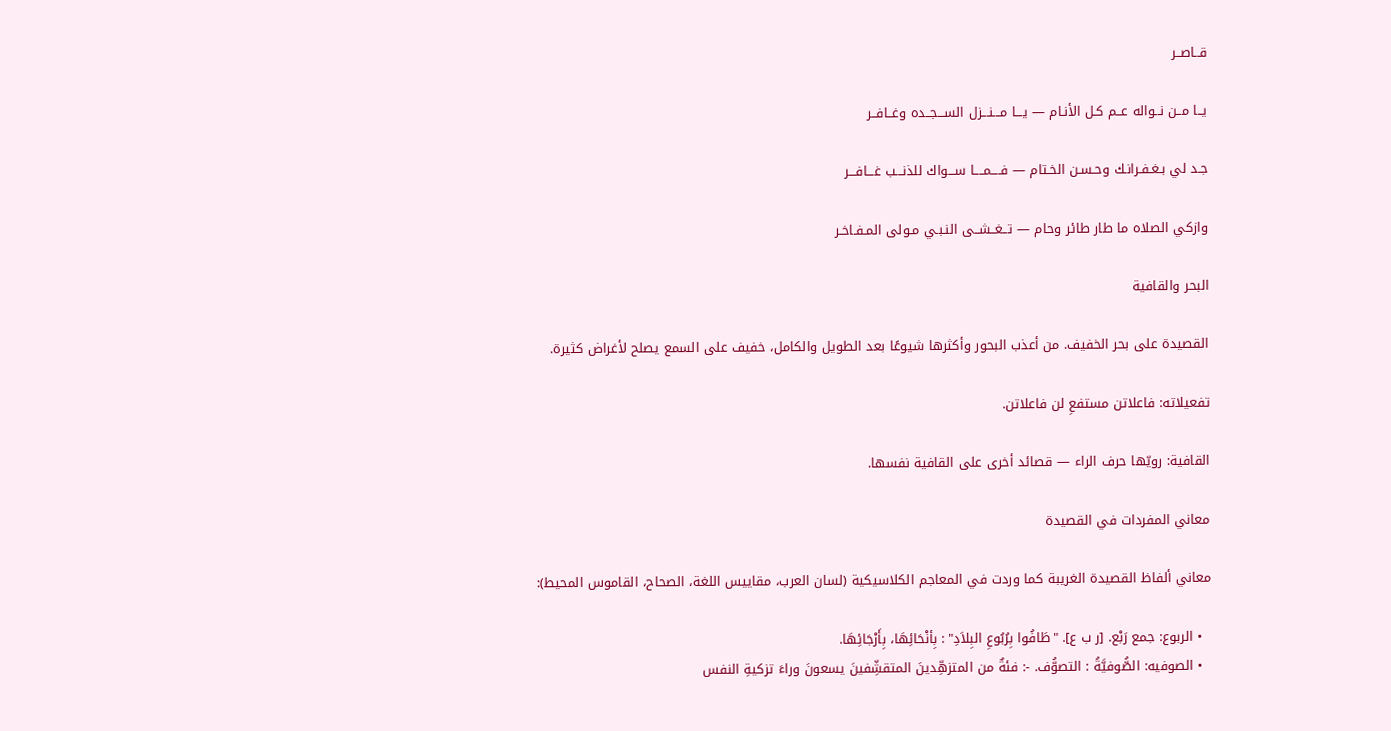قــاصــر

يــا مــن نــواله عــم كـل الأنـام — يـــا مـــنـــزل الســـجــده وغــافــر

جـد لي بـغـفـرانـك وحـسـن الخـتام — فــــمــــا ســـواك للذنـــب غـــافـــر

وازكي الصلاه ما طار طائر وحام — تــغــشــى النـبـي مـولى المـفـاخـر

البحر والقافية

القصيدة على بحر الخفيف. من أعذب البحور وأكثرها شيوعًا بعد الطويل والكامل، خفيف على السمع يصلح لأغراض كثيرة.

تفعيلاته: فاعلاتن مستفعِ لن فاعلاتن.

القافية: رويّها حرف الراء — قصائد أخرى على القافية نفسها.

معاني المفردات في القصيدة

معاني ألفاظ القصيدة الغريبة كما وردت في المعاجم الكلاسيكية (لسان العرب، مقاييس اللغة، الصحاح، القاموس المحيط):

  • الربوع: جمع رَبْع. [ر ب ع]. "طَافُوا بِرُبُوعِ البِلاَدِ" : بِأنْحَائِهَا، بِأَرْجَائِهَا.
  • الصوفيه: الصُّوفيَّةُ : التصوُّف. -: فئةٌ من المتزهِّدينَ المتقشِّفينَ يسعونَ وراءَ تزكيةِ النفس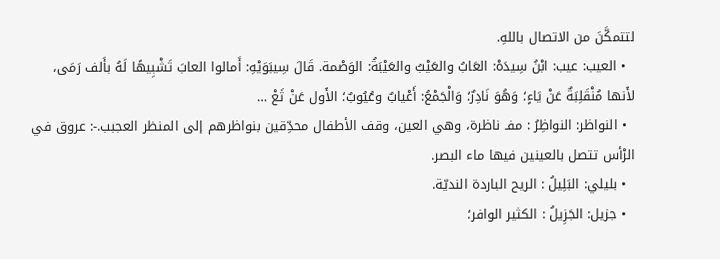لتتمكَّنَ من الاتصال باللهِ.
  • العيب: عيب: ابْنُ سِيدَهْ: العَابُ والعَيْبُ والعَيْبَةُ: الوَصْمة. قَالَ سِيبَوَيْهِ: أَمالوا العابَ تَشْبِيهًا لَهُ بأَلف رَمَى، لأَنها مُنْقَلِبَةٌ عَنْ يَاءٍ؛ وَهُوَ نَادِرٌ؛ وَالْجَمْعُ: أَعْيابٌ وعُيُوبٌ؛ الأَول عَنْ ثَعْ …
  • النواظر: النواظِرُ : مفـ ناظرة، وهي العين، وقف الأطفال محدِّقين بنواظرهم إلى المنظر العجبب.-: عروق في الرْأس تتصل بالعينين فيها ماء البصر.
  • بليلي: البَلِيلُ : الريح الباردة النديّة.
  • جزيل: الجَزِيلُ : الكثير الوافر؛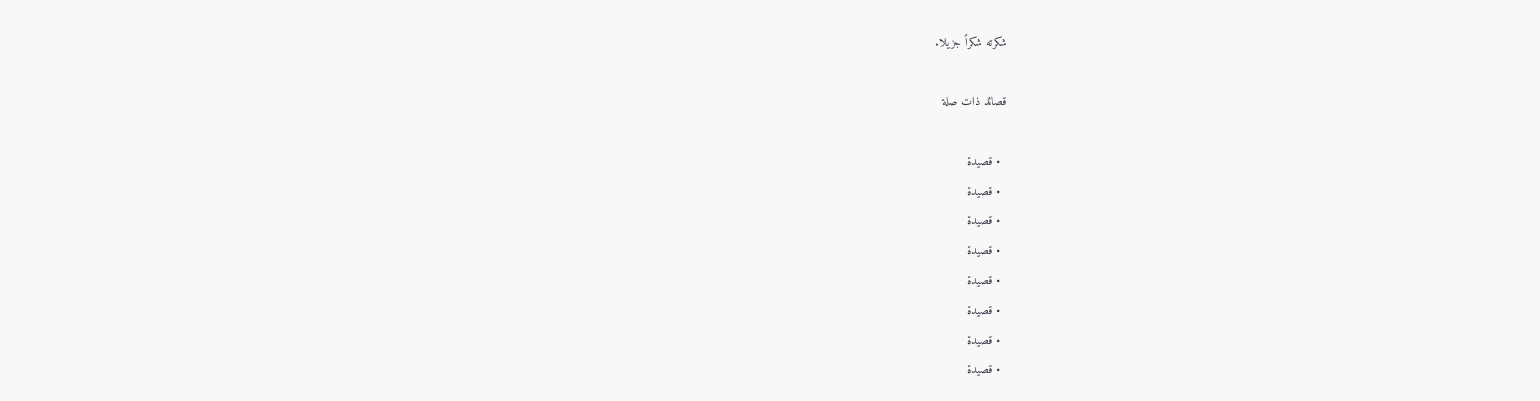شكرته شكراً جزيلا.

قصائد ذات صلة

  • قصيدة
  • قصيدة
  • قصيدة
  • قصيدة
  • قصيدة
  • قصيدة
  • قصيدة
  • قصيدة